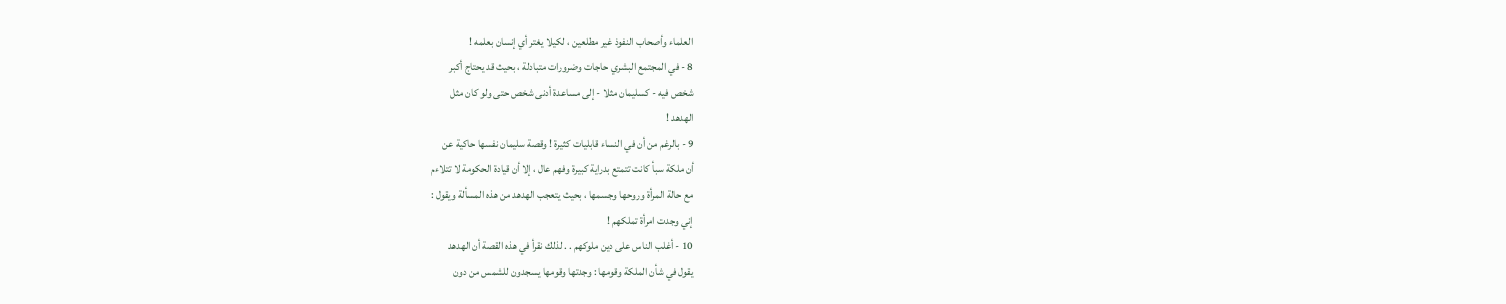العلماء وأصحاب النفوذ غير مطلعين ، لكيلا يغتر أي إنسان بعلمه !
8 - في المجتمع البشري حاجات وضرورات متبادلة ، بحيث قد يحتاج أكبر
شخص فيه - كسليمان مثلا - إلى مساعدة أدنى شخص حتى ولو كان مثل
الهدهد !
9 - بالرغم من أن في النساء قابليات كثيرة ! وقصة سليمان نفسها حاكية عن
أن ملكة سبأ كانت تتمتع بدراية كبيرة وفهم عال ، إلا أن قيادة الحكومة لا تتلاءم
مع حالة المرأة وروحها وجسمها ، بحيث يتعجب الهدهد من هذه المسألة ويقول :
إني وجدت امرأة تملكهم !
10 - أغلب الناس على دين ملوكهم . . لذلك نقرأ في هذه القصة أن الهدهد
يقول في شأن الملكة وقومها : وجدتها وقومها يسجدون للشمس من دون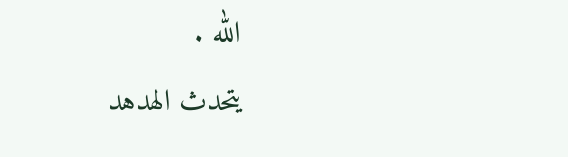الله .
يتحدث الهدهد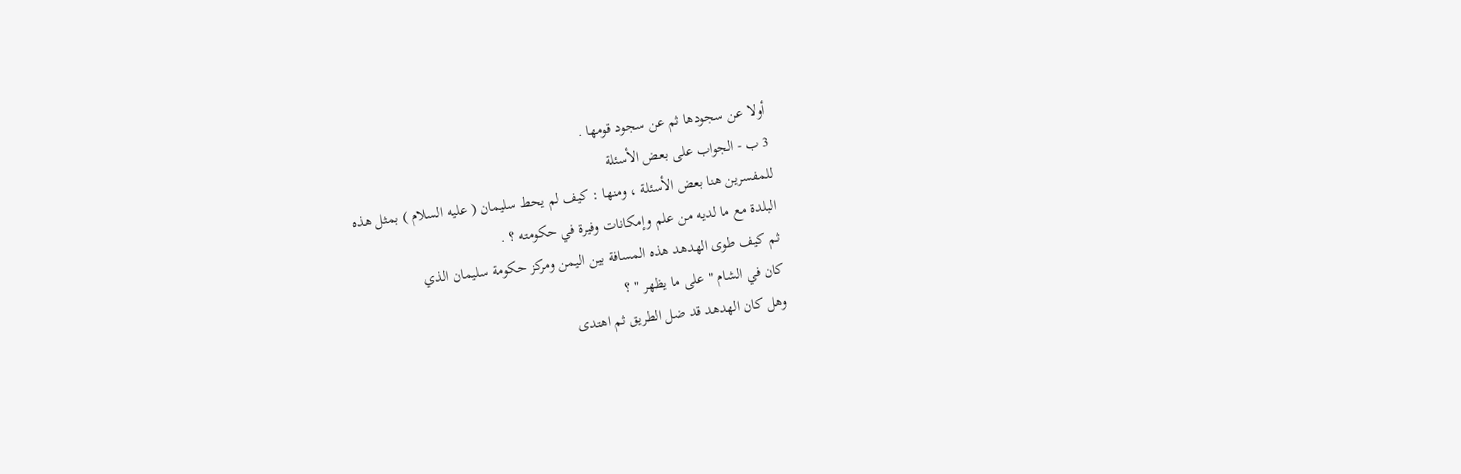أولا عن سجودها ثم عن سجود قومها .
3 ب - الجواب على بعض الأسئلة
للمفسرين هنا بعض الأسئلة ، ومنها : كيف لم يحط سليمان ( عليه السلام ) بمثل هذه
البلدة مع ما لديه من علم وإمكانات وفيرة في حكومته ؟ .
ثم كيف طوى الهدهد هذه المسافة بين اليمن ومركز حكومة سليمان الذي
كان في الشام " على ما يظهر " ؟
وهل كان الهدهد قد ضل الطريق ثم اهتدى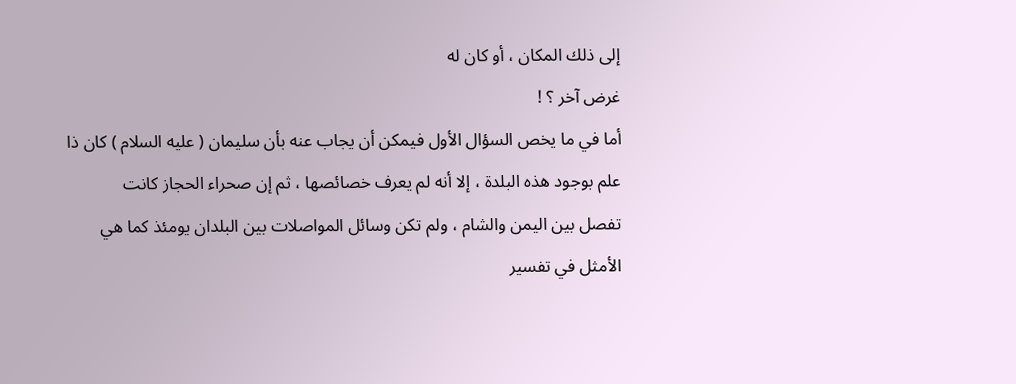إلى ذلك المكان ، أو كان له
غرض آخر ؟ !
أما في ما يخص السؤال الأول فيمكن أن يجاب عنه بأن سليمان ( عليه السلام ) كان ذا
علم بوجود هذه البلدة ، إلا أنه لم يعرف خصائصها ، ثم إن صحراء الحجاز كانت
تفصل بين اليمن والشام ، ولم تكن وسائل المواصلات بين البلدان يومئذ كما هي
الأمثل في تفسير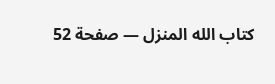كتاب الله المنزل — صفحة 52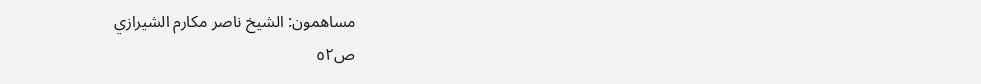مساهمون: الشيخ ناصر مكارم الشيرازي
ص٥٢